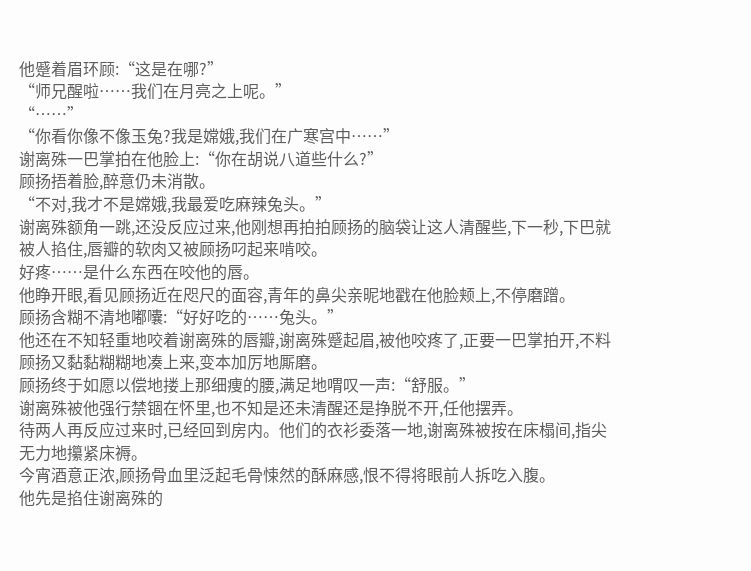他蹙着眉环顾:“这是在哪?”
“师兄醒啦……我们在月亮之上呢。”
“……”
“你看你像不像玉兔?我是嫦娥,我们在广寒宫中……”
谢离殊一巴掌拍在他脸上:“你在胡说八道些什么?”
顾扬捂着脸,醉意仍未消散。
“不对,我才不是嫦娥,我最爱吃麻辣兔头。”
谢离殊额角一跳,还没反应过来,他刚想再拍拍顾扬的脑袋让这人清醒些,下一秒,下巴就被人掐住,唇瓣的软肉又被顾扬叼起来啃咬。
好疼……是什么东西在咬他的唇。
他睁开眼,看见顾扬近在咫尺的面容,青年的鼻尖亲昵地戳在他脸颊上,不停磨蹭。
顾扬含糊不清地嘟囔:“好好吃的……兔头。”
他还在不知轻重地咬着谢离殊的唇瓣,谢离殊蹙起眉,被他咬疼了,正要一巴掌拍开,不料顾扬又黏黏糊糊地凑上来,变本加厉地厮磨。
顾扬终于如愿以偿地搂上那细痩的腰,满足地喟叹一声:“舒服。”
谢离殊被他强行禁锢在怀里,也不知是还未清醒还是挣脱不开,任他摆弄。
待两人再反应过来时,已经回到房内。他们的衣衫委落一地,谢离殊被按在床榻间,指尖无力地攥紧床褥。
今宵酒意正浓,顾扬骨血里泛起毛骨悚然的酥麻感,恨不得将眼前人拆吃入腹。
他先是掐住谢离殊的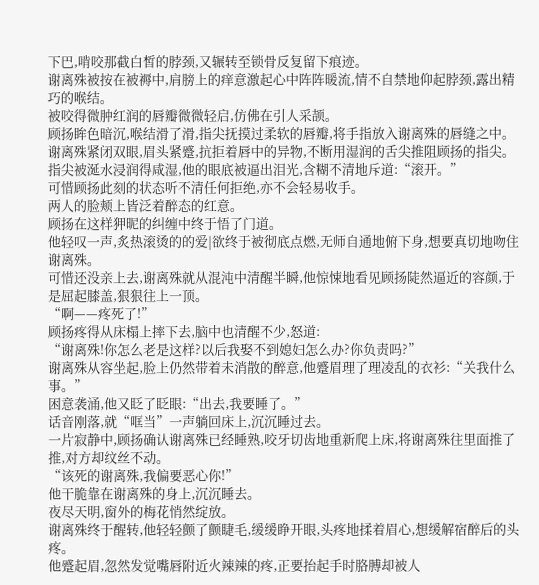下巴,啃咬那截白皙的脖颈,又辗转至锁骨反复留下痕迹。
谢离殊被按在被褥中,肩膀上的痒意激起心中阵阵暖流,情不自禁地仰起脖颈,露出精巧的喉结。
被咬得微肿红润的唇瓣微微轻启,仿佛在引人采颉。
顾扬眸色暗沉,喉结滑了滑,指尖抚摸过柔软的唇瓣,将手指放入谢离殊的唇缝之中。
谢离殊紧闭双眼,眉头紧蹙,抗拒着唇中的异物,不断用湿润的舌尖推阻顾扬的指尖。
指尖被涎水浸润得咸湿,他的眼底被逼出泪光,含糊不清地斥道:“滚开。”
可惜顾扬此刻的状态听不清任何拒绝,亦不会轻易收手。
两人的脸颊上皆泛着醉态的红意。
顾扬在这样狎昵的纠缠中终于悟了门道。
他轻叹一声,炙热滚烫的的爱|欲终于被彻底点燃,无师自通地俯下身,想要真切地吻住谢离殊。
可惜还没亲上去,谢离殊就从混沌中清醒半瞬,他惊悚地看见顾扬陡然逼近的容颜,于是屈起膝盖,狠狠往上一顶。
“啊——疼死了!”
顾扬疼得从床榻上摔下去,脑中也清醒不少,怒道:
“谢离殊!你怎么老是这样?以后我娶不到媳妇怎么办?你负责吗?”
谢离殊从容坐起,脸上仍然带着未消散的醉意,他蹙眉理了理凌乱的衣衫:“关我什么事。”
困意袭涌,他又眨了眨眼:“出去,我要睡了。”
话音刚落,就“哐当”一声躺回床上,沉沉睡过去。
一片寂静中,顾扬确认谢离殊已经睡熟,咬牙切齿地重新爬上床,将谢离殊往里面推了推,对方却纹丝不动。
“该死的谢离殊,我偏要恶心你!”
他干脆靠在谢离殊的身上,沉沉睡去。
夜尽天明,窗外的梅花悄然绽放。
谢离殊终于醒转,他轻轻颤了颤睫毛,缓缓睁开眼,头疼地揉着眉心,想缓解宿醉后的头疼。
他蹙起眉,忽然发觉嘴唇附近火辣辣的疼,正要抬起手时胳膊却被人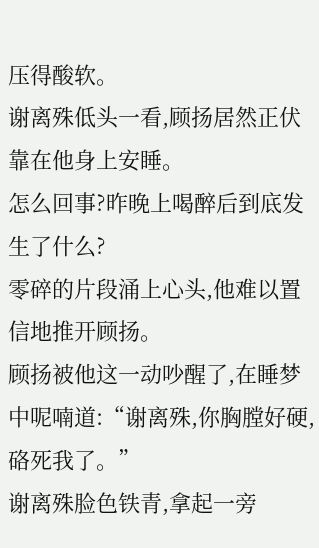压得酸软。
谢离殊低头一看,顾扬居然正伏靠在他身上安睡。
怎么回事?昨晚上喝醉后到底发生了什么?
零碎的片段涌上心头,他难以置信地推开顾扬。
顾扬被他这一动吵醒了,在睡梦中呢喃道:“谢离殊,你胸膛好硬,硌死我了。”
谢离殊脸色铁青,拿起一旁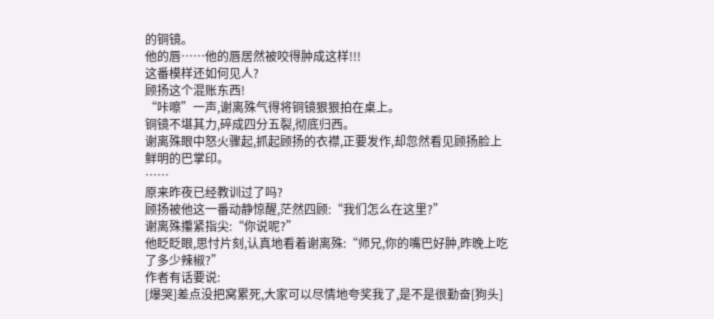的铜镜。
他的唇……他的唇居然被咬得肿成这样!!!
这番模样还如何见人?
顾扬这个混账东西!
“咔嚓”一声,谢离殊气得将铜镜狠狠拍在桌上。
铜镜不堪其力,碎成四分五裂,彻底归西。
谢离殊眼中怒火骤起,抓起顾扬的衣襟,正要发作,却忽然看见顾扬脸上鲜明的巴掌印。
……
原来昨夜已经教训过了吗?
顾扬被他这一番动静惊醒,茫然四顾:“我们怎么在这里?”
谢离殊攥紧指尖:“你说呢?”
他眨眨眼,思忖片刻,认真地看着谢离殊:“师兄,你的嘴巴好肿,昨晚上吃了多少辣椒?”
作者有话要说:
[爆哭]差点没把窝累死,大家可以尽情地夸奖我了,是不是很勤奋[狗头]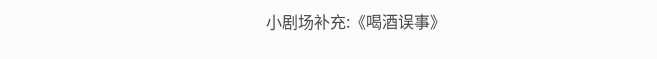小剧场补充:《喝酒误事》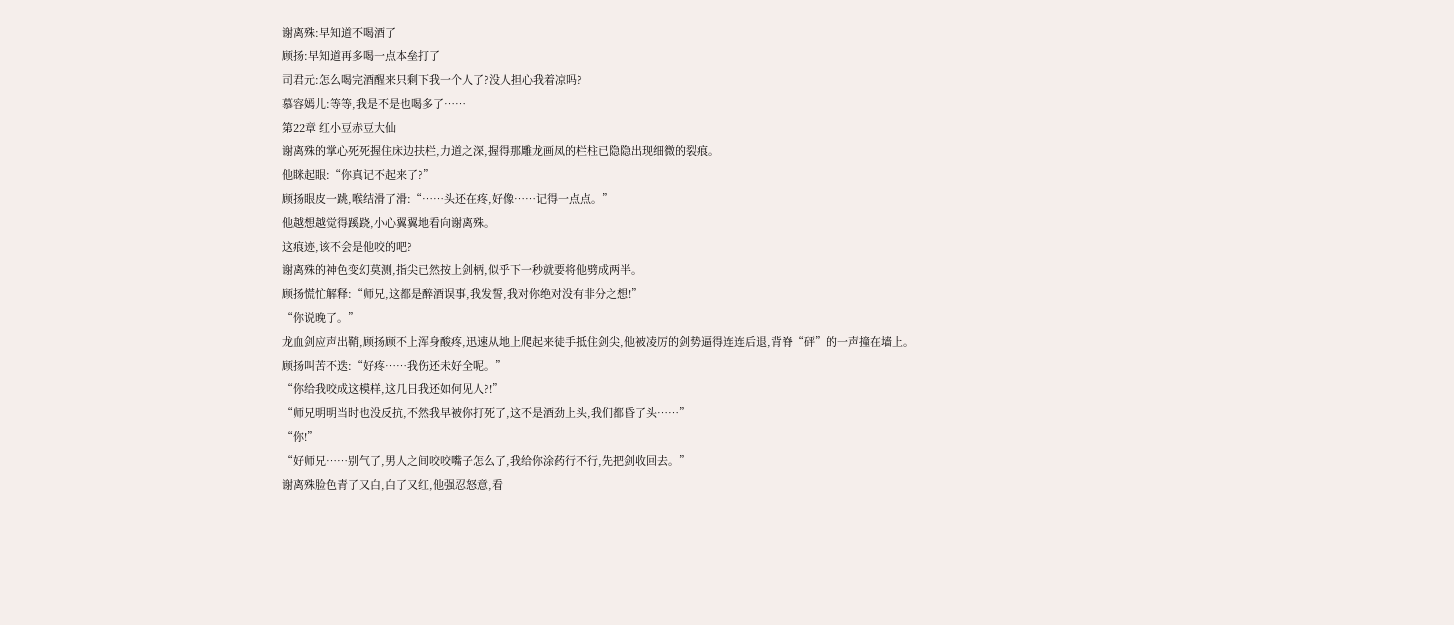谢离殊:早知道不喝酒了
顾扬:早知道再多喝一点本垒打了
司君元:怎么喝完酒醒来只剩下我一个人了?没人担心我着凉吗?
慕容嫣儿:等等,我是不是也喝多了……
第22章 红小豆赤豆大仙
谢离殊的掌心死死握住床边扶栏,力道之深,握得那雕龙画凤的栏柱已隐隐出现细微的裂痕。
他眯起眼:“你真记不起来了?”
顾扬眼皮一跳,喉结滑了滑:“……头还在疼,好像……记得一点点。”
他越想越觉得蹊跷,小心翼翼地看向谢离殊。
这痕迹,该不会是他咬的吧?
谢离殊的神色变幻莫测,指尖已然按上剑柄,似乎下一秒就要将他劈成两半。
顾扬慌忙解释:“师兄,这都是醉酒误事,我发誓,我对你绝对没有非分之想!”
“你说晚了。”
龙血剑应声出鞘,顾扬顾不上浑身酸疼,迅速从地上爬起来徒手抵住剑尖,他被凌厉的剑势逼得连连后退,背脊“砰”的一声撞在墙上。
顾扬叫苦不迭:“好疼……我伤还未好全呢。”
“你给我咬成这模样,这几日我还如何见人?!”
“师兄明明当时也没反抗,不然我早被你打死了,这不是酒劲上头,我们都昏了头……”
“你!”
“好师兄……别气了,男人之间咬咬嘴子怎么了,我给你涂药行不行,先把剑收回去。”
谢离殊脸色青了又白,白了又红,他强忍怒意,看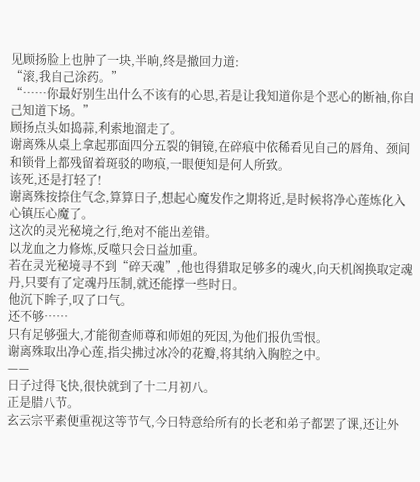见顾扬脸上也肿了一块,半晌,终是撤回力道:
“滚,我自己涂药。”
“……你最好别生出什么不该有的心思,若是让我知道你是个恶心的断袖,你自己知道下场。”
顾扬点头如捣蒜,利索地溜走了。
谢离殊从桌上拿起那面四分五裂的铜镜,在碎痕中依稀看见自己的唇角、颈间和锁骨上都残留着斑驳的吻痕,一眼便知是何人所致。
该死,还是打轻了!
谢离殊按捺住气念,算算日子,想起心魔发作之期将近,是时候将净心莲炼化入心镇压心魔了。
这次的灵光秘境之行,绝对不能出差错。
以龙血之力修炼,反噬只会日益加重。
若在灵光秘境寻不到“碎天魂”,他也得猎取足够多的魂火,向天机阁换取定魂丹,只要有了定魂丹压制,就还能撑一些时日。
他沉下眸子,叹了口气。
还不够……
只有足够强大,才能彻查师尊和师姐的死因,为他们报仇雪恨。
谢离殊取出净心莲,指尖拂过冰冷的花瓣,将其纳入胸腔之中。
——
日子过得飞快,很快就到了十二月初八。
正是腊八节。
玄云宗平素便重视这等节气,今日特意给所有的长老和弟子都罢了课,还让外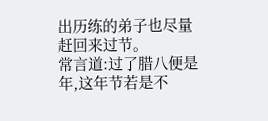出历练的弟子也尽量赶回来过节。
常言道:过了腊八便是年,这年节若是不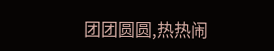团团圆圆,热热闹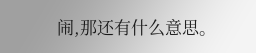闹,那还有什么意思。